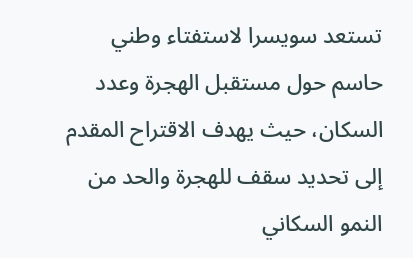تستعد سويسرا لاستفتاء وطني حاسم حول مستقبل الهجرة وعدد السكان، حيث يهدف الاقتراح المقدم إلى تحديد سقف للهجرة والحد من النمو السكاني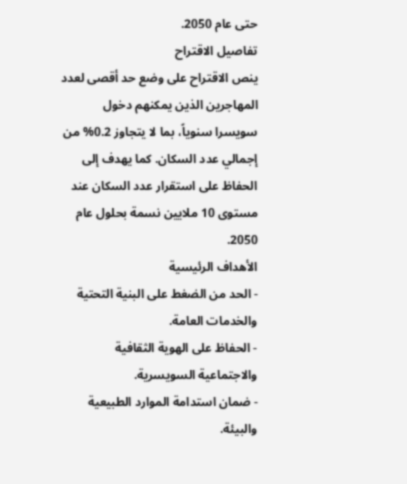حتى عام 2050.
تفاصيل الاقتراح
ينص الاقتراح على وضع حد أقصى لعدد المهاجرين الذين يمكنهم دخول سويسرا سنوياً، بما لا يتجاوز 0.2% من إجمالي عدد السكان. كما يهدف إلى الحفاظ على استقرار عدد السكان عند مستوى 10 ملايين نسمة بحلول عام 2050.
الأهداف الرئيسية
- الحد من الضغط على البنية التحتية والخدمات العامة.
- الحفاظ على الهوية الثقافية والاجتماعية السويسرية.
- ضمان استدامة الموارد الطبيعية والبيئة.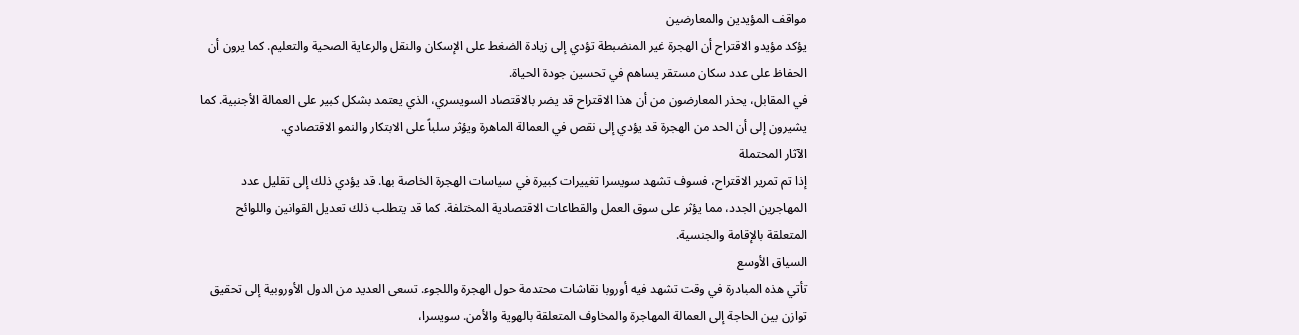مواقف المؤيدين والمعارضين
يؤكد مؤيدو الاقتراح أن الهجرة غير المنضبطة تؤدي إلى زيادة الضغط على الإسكان والنقل والرعاية الصحية والتعليم. كما يرون أن الحفاظ على عدد سكان مستقر يساهم في تحسين جودة الحياة.
في المقابل، يحذر المعارضون من أن هذا الاقتراح قد يضر بالاقتصاد السويسري، الذي يعتمد بشكل كبير على العمالة الأجنبية. كما يشيرون إلى أن الحد من الهجرة قد يؤدي إلى نقص في العمالة الماهرة ويؤثر سلباً على الابتكار والنمو الاقتصادي.
الآثار المحتملة
إذا تم تمرير الاقتراح، فسوف تشهد سويسرا تغييرات كبيرة في سياسات الهجرة الخاصة بها. قد يؤدي ذلك إلى تقليل عدد المهاجرين الجدد، مما يؤثر على سوق العمل والقطاعات الاقتصادية المختلفة. كما قد يتطلب ذلك تعديل القوانين واللوائح المتعلقة بالإقامة والجنسية.
السياق الأوسع
تأتي هذه المبادرة في وقت تشهد فيه أوروبا نقاشات محتدمة حول الهجرة واللجوء. تسعى العديد من الدول الأوروبية إلى تحقيق توازن بين الحاجة إلى العمالة المهاجرة والمخاوف المتعلقة بالهوية والأمن. سويسرا،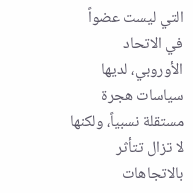التي ليست عضواً في الاتحاد الأوروبي، لديها سياسات هجرة مستقلة نسبياً، ولكنها لا تزال تتأثر بالاتجاهات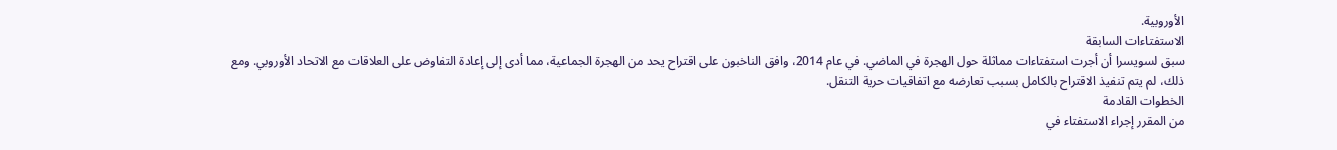الأوروبية.
الاستفتاءات السابقة
سبق لسويسرا أن أجرت استفتاءات مماثلة حول الهجرة في الماضي. في عام 2014، وافق الناخبون على اقتراح يحد من الهجرة الجماعية، مما أدى إلى إعادة التفاوض على العلاقات مع الاتحاد الأوروبي. ومع ذلك، لم يتم تنفيذ الاقتراح بالكامل بسبب تعارضه مع اتفاقيات حرية التنقل.
الخطوات القادمة
من المقرر إجراء الاستفتاء في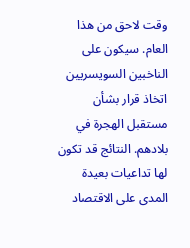وقت لاحق من هذا العام. سيكون على الناخبين السويسريين اتخاذ قرار بشأن مستقبل الهجرة في بلادهم. النتائج قد تكون لها تداعيات بعيدة المدى على الاقتصاد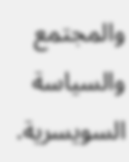والمجتمع والسياسة السويسرية.